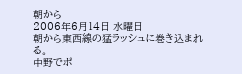朝から
2006年6月14日 水曜日
朝から東西線の猛ラッシュに巻き込まれる。
中野でポ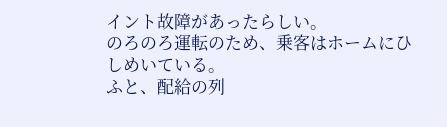イント故障があったらしい。
のろのろ運転のため、乗客はホームにひしめいている。
ふと、配給の列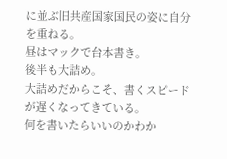に並ぶ旧共産国家国民の姿に自分を重ねる。
昼はマックで台本書き。
後半も大詰め。
大詰めだからこそ、書くスピードが遅くなってきている。
何を書いたらいいのかわか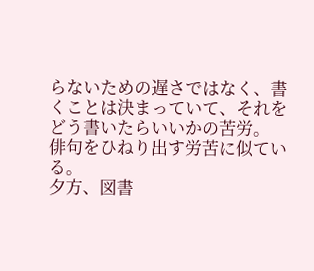らないための遅さではなく、書くことは決まっていて、それをどう書いたらいいかの苦労。
俳句をひねり出す労苦に似ている。
夕方、図書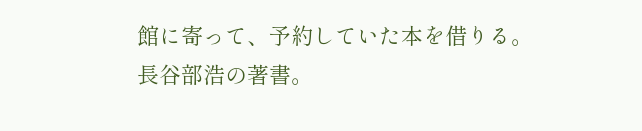館に寄って、予約していた本を借りる。
長谷部浩の著書。